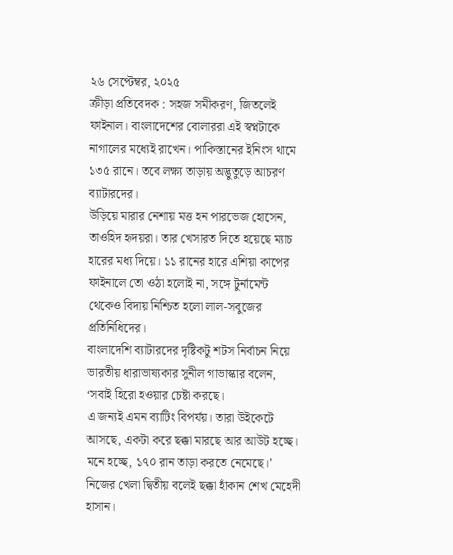২৬ সেপ্টেম্বর, ২০২৫
ক্রীড়া প্রতিবেদক : সহজ সমীকরণ, জিতলেই ফাইনাল। বাংলাদেশের বোলাররা এই স্বপ্নটাকে নাগালের মধ্যেই রাখেন। পাকিস্তানের ইনিংস থামে ১৩৫ রানে। তবে লক্ষ্য তাড়ায় অদ্ভুতুড়ে আচরণ ব্যাটারদের।
উড়িয়ে মারার নেশায় মত্ত হন পারভেজ হোসেন, তাওহিদ হৃদয়রা। তার খেসারত দিতে হয়েছে ম্যাচ হারের মধ্য দিয়ে। ১১ রানের হারে এশিয়া কাপের ফাইনালে তো ওঠা হলোই না, সঙ্গে টুর্নামেন্ট থেকেও বিদায় নিশ্চিত হলো লাল-সবুজের প্রতিনিধিদের।
বাংলাদেশি ব্যাটারদের দৃষ্টিকটু শটস নির্বাচন নিয়ে ভারতীয় ধারাভাষ্যকার সুনীল গাভাস্কার বলেন, ‘সবাই হিরো হওয়ার চেষ্টা করছে।
এ জন্যই এমন ব্যাটিং বিপর্যয়। তারা উইকেটে আসছে, একটা করে ছক্কা মারছে আর আউট হচ্ছে। মনে হচ্ছে, ১৭০ রান তাড়া করতে নেমেছে।’
নিজের খেলা দ্বিতীয় বলেই ছক্কা হাঁকান শেখ মেহেদী হাসান।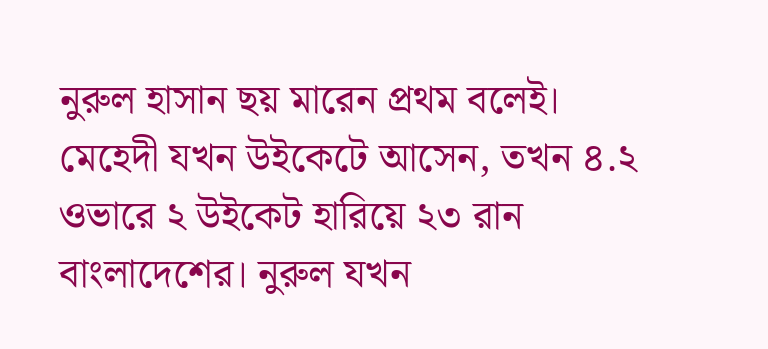নুরুল হাসান ছয় মারেন প্রথম বলেই। মেহেদী যখন উইকেটে আসেন, তখন ৪.২ ওভারে ২ উইকেট হারিয়ে ২৩ রান বাংলাদেশের। নুরুল যখন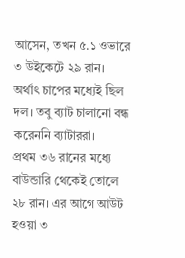আসেন, তখন ৫.১ ওভারে ৩ উইকেটে ২৯ রান। অর্থাৎ চাপের মধ্যেই ছিল দল। তবু ব্যাট চালানো বন্ধ করেননি ব্যাটাররা।
প্রথম ৩৬ রানের মধ্যে বাউন্ডারি থেকেই তোলে ২৮ রান। এর আগে আউট হওয়া ৩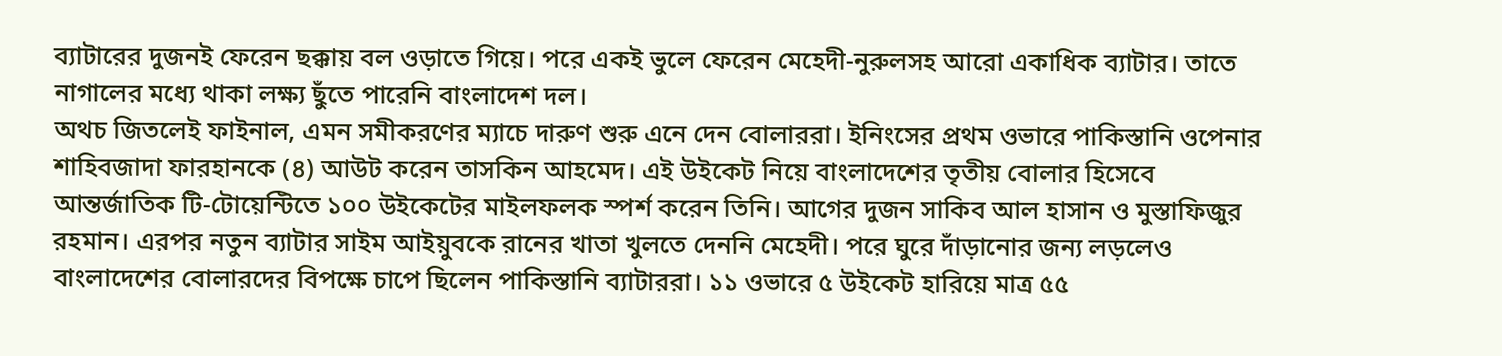ব্যাটারের দুজনই ফেরেন ছক্কায় বল ওড়াতে গিয়ে। পরে একই ভুলে ফেরেন মেহেদী-নুরুলসহ আরো একাধিক ব্যাটার। তাতে নাগালের মধ্যে থাকা লক্ষ্য ছুঁতে পারেনি বাংলাদেশ দল।
অথচ জিতলেই ফাইনাল, এমন সমীকরণের ম্যাচে দারুণ শুরু এনে দেন বোলাররা। ইনিংসের প্রথম ওভারে পাকিস্তানি ওপেনার শাহিবজাদা ফারহানকে (৪) আউট করেন তাসকিন আহমেদ। এই উইকেট নিয়ে বাংলাদেশের তৃতীয় বোলার হিসেবে আন্তর্জাতিক টি-টোয়েন্টিতে ১০০ উইকেটের মাইলফলক স্পর্শ করেন তিনি। আগের দুজন সাকিব আল হাসান ও মুস্তাফিজুর রহমান। এরপর নতুন ব্যাটার সাইম আইয়ুবকে রানের খাতা খুলতে দেননি মেহেদী। পরে ঘুরে দাঁড়ানোর জন্য লড়লেও বাংলাদেশের বোলারদের বিপক্ষে চাপে ছিলেন পাকিস্তানি ব্যাটাররা। ১১ ওভারে ৫ উইকেট হারিয়ে মাত্র ৫৫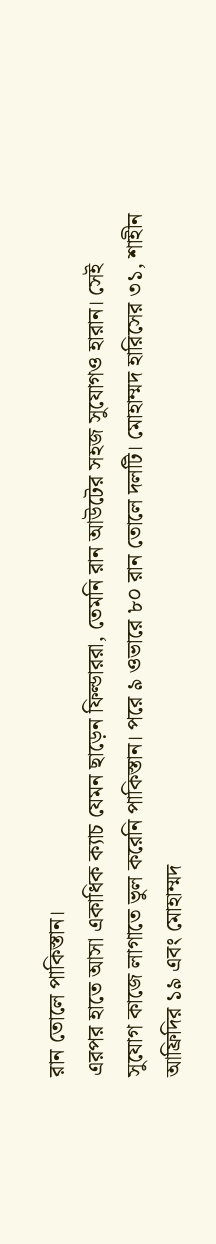রান তোলে পাকিস্তান।
এরপর হাতে আসা একাধিক ক্যাচ যেমন ছাড়েন ফিল্ডাররা, তেমনি রান আউটের সহজ সুযোগও হারান। সেই সুযোগ কাজে লাগাতে ভুল করেনি পাকিস্তান। পরে ৯ ওভারে ৮০ রান তোলে দলটি। মোহাম্মদ হারিসের ৩১, শাহীন আফ্রিদির ১৯ এবং মোহাম্মদ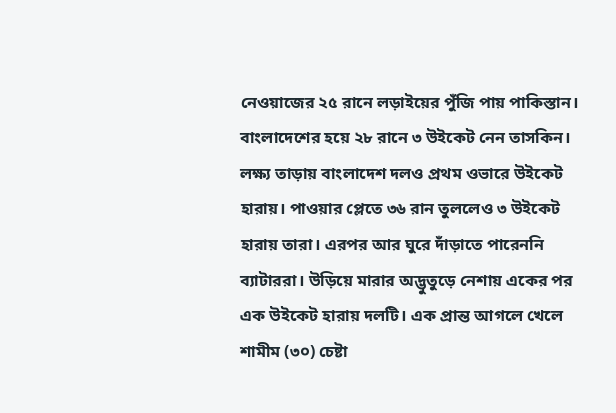নেওয়াজের ২৫ রানে লড়াইয়ের পুঁজি পায় পাকিস্তান। বাংলাদেশের হয়ে ২৮ রানে ৩ উইকেট নেন তাসকিন।
লক্ষ্য তাড়ায় বাংলাদেশ দলও প্রথম ওভারে উইকেট হারায়। পাওয়ার প্লেতে ৩৬ রান তুললেও ৩ উইকেট হারায় তারা। এরপর আর ঘুরে দাঁড়াতে পারেননি ব্যাটাররা। উড়িয়ে মারার অদ্ভুতুড়ে নেশায় একের পর এক উইকেট হারায় দলটি। এক প্রান্ত আগলে খেলে শামীম (৩০) চেষ্টা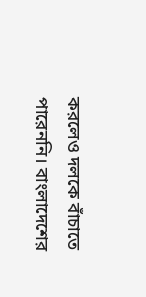করলেও দলকে বাঁচাতে পারেননি। বাংলাদেশের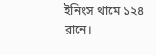ইনিংস থামে ১২৪ রানে।